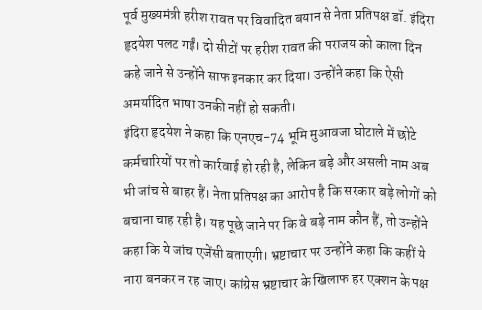पूर्व मुख्यमंत्री हरीश रावत पर विवादित बयान से नेता प्रतिपक्ष डॉ. इंदिरा हृदयेश पलट गईं। दो सीटों पर हरीश रावत की पराजय को काला दिन कहे जाने से उन्होंने साफ इनकार कर दिया। उन्होंने कहा कि ऐसी अमर्यादित भाषा उनकी नहीं हो सकती।
इंदिरा हृदयेश ने कहा कि एनएच-74 भूमि मुआवजा घोटाले में छोटे कर्मचारियों पर तो कार्रवाई हो रही है, लेकिन बड़े और असली नाम अब भी जांच से बाहर हैं। नेता प्रतिपक्ष का आरोप है कि सरकार बड़े लोगों को बचाना चाह रही है। यह पूछे जाने पर कि वे बड़े नाम कौन हैं, तो उन्होंने कहा कि ये जांच एजेंसी बताएगी। भ्रष्टाचार पर उन्होंने कहा कि कहीं ये नारा बनकर न रह जाए। कांग्रेस भ्रष्टाचार के खिलाफ हर एक्शन के पक्ष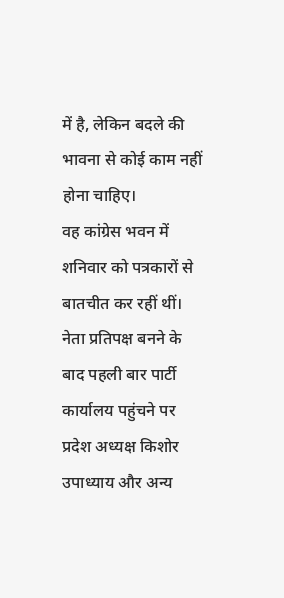में है, लेकिन बदले की भावना से कोई काम नहीं होना चाहिए।
वह कांग्रेस भवन में शनिवार को पत्रकारों से बातचीत कर रहीं थीं। नेता प्रतिपक्ष बनने के बाद पहली बार पार्टी कार्यालय पहुंचने पर प्रदेश अध्यक्ष किशोर उपाध्याय और अन्य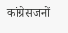कांग्रेसजनों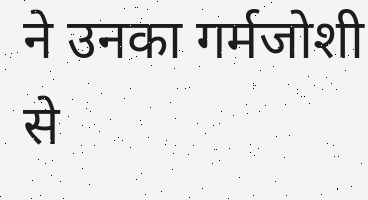ने उनका गर्मजोशी से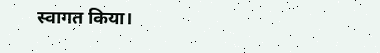स्वागत किया।